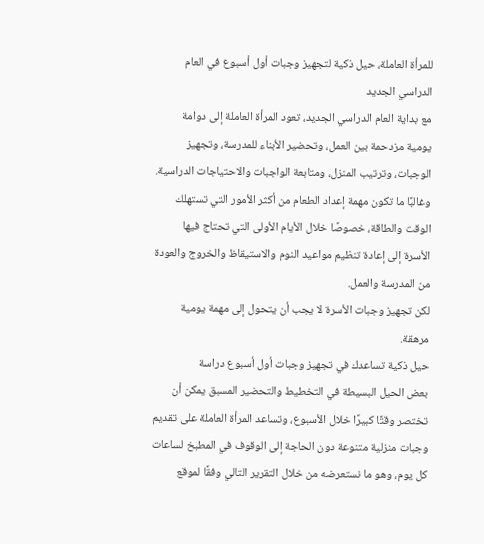للمرأة العاملة، حيل ذكية لتجهيز وجبات أول أسبوع في العام الدراسي الجديد
مع بداية العام الدراسي الجديد، تعود المرأة العاملة إلى دوامة يومية مزدحمة بين العمل، وتحضير الأبناء للمدرسة، وتجهيز الوجبات، وترتيب المنزل، ومتابعة الواجبات والاحتياجات الدراسية.
وغالبًا ما تكون مهمة إعداد الطعام من أكثر الأمور التي تستهلك الوقت والطاقة، خصوصًا خلال الأيام الأولى التي تحتاج فيها الأسرة إلى إعادة تنظيم مواعيد النوم والاستيقاظ والخروج والعودة من المدرسة والعمل.
لكن تجهيز وجبات الأسرة لا يجب أن يتحول إلى مهمة يومية مرهقة.
حيل ذكية تساعدك في تجهيز وجبات أول أسبوع دراسة
بعض الحيل البسيطة في التخطيط والتحضير المسبق يمكن أن تختصر وقتًا كبيرًا خلال الأسبوع، وتساعد المرأة العاملة على تقديم وجبات منزلية متنوعة دون الحاجة إلى الوقوف في المطبخ لساعات كل يوم، وهو ما نستعرضه من خلال التقرير التالي وفقًا لموقع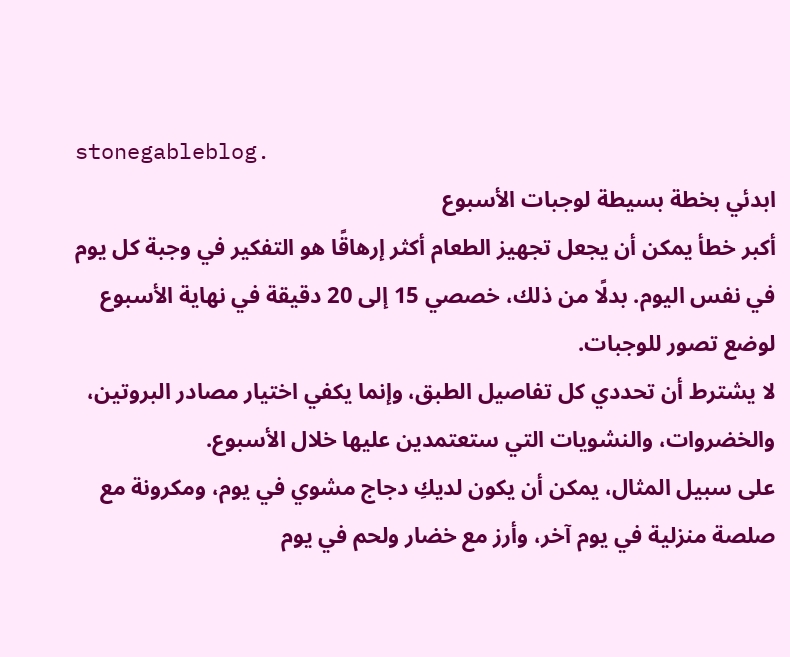stonegableblog.
ابدئي بخطة بسيطة لوجبات الأسبوع
أكبر خطأ يمكن أن يجعل تجهيز الطعام أكثر إرهاقًا هو التفكير في وجبة كل يوم في نفس اليوم. بدلًا من ذلك، خصصي 15 إلى 20 دقيقة في نهاية الأسبوع لوضع تصور للوجبات.
لا يشترط أن تحددي كل تفاصيل الطبق، وإنما يكفي اختيار مصادر البروتين، والخضروات، والنشويات التي ستعتمدين عليها خلال الأسبوع.
على سبيل المثال، يمكن أن يكون لديكِ دجاج مشوي في يوم، ومكرونة مع صلصة منزلية في يوم آخر، وأرز مع خضار ولحم في يوم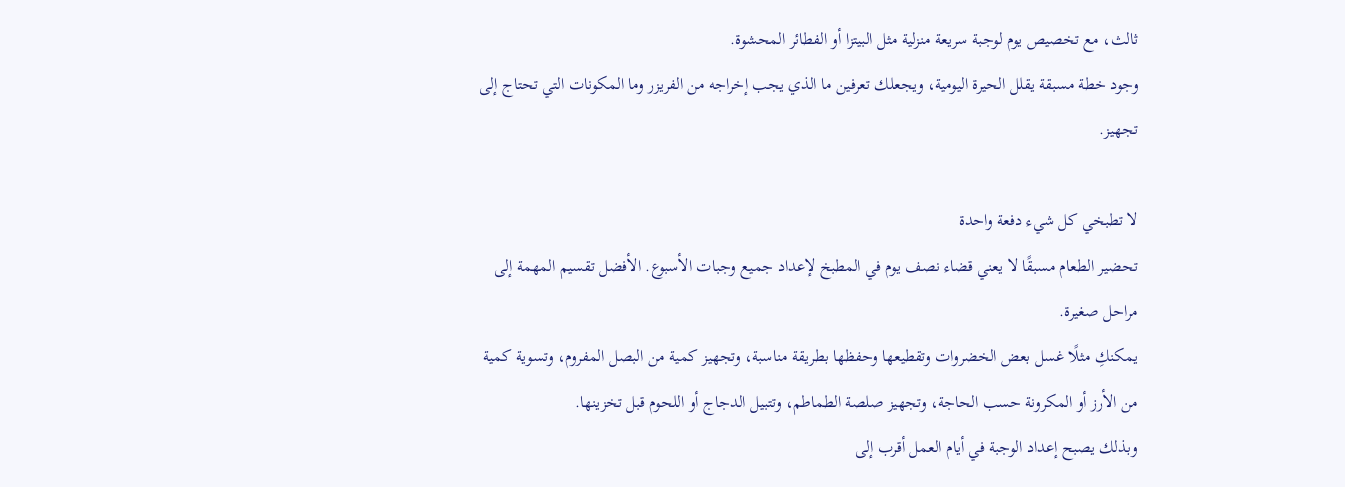ثالث، مع تخصيص يوم لوجبة سريعة منزلية مثل البيتزا أو الفطائر المحشوة.
وجود خطة مسبقة يقلل الحيرة اليومية، ويجعلك تعرفين ما الذي يجب إخراجه من الفريزر وما المكونات التي تحتاج إلى تجهيز.

لا تطبخي كل شيء دفعة واحدة
تحضير الطعام مسبقًا لا يعني قضاء نصف يوم في المطبخ لإعداد جميع وجبات الأسبوع. الأفضل تقسيم المهمة إلى مراحل صغيرة.
يمكنكِ مثلًا غسل بعض الخضروات وتقطيعها وحفظها بطريقة مناسبة، وتجهيز كمية من البصل المفروم، وتسوية كمية من الأرز أو المكرونة حسب الحاجة، وتجهيز صلصة الطماطم، وتتبيل الدجاج أو اللحوم قبل تخزينها.
وبذلك يصبح إعداد الوجبة في أيام العمل أقرب إلى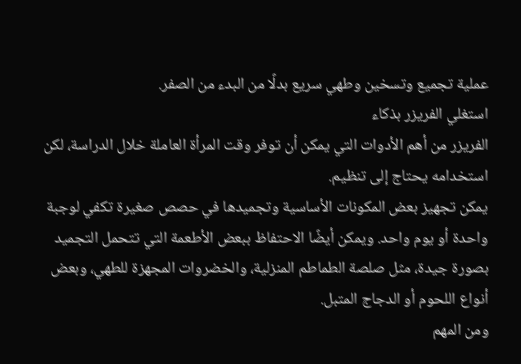عملية تجميع وتسخين وطهي سريع بدلًا من البدء من الصفر.
استغلي الفريزر بذكاء
الفريزر من أهم الأدوات التي يمكن أن توفر وقت المرأة العاملة خلال الدراسة، لكن استخدامه يحتاج إلى تنظيم.
يمكن تجهيز بعض المكونات الأساسية وتجميدها في حصص صغيرة تكفي لوجبة واحدة أو يوم واحد. ويمكن أيضًا الاحتفاظ ببعض الأطعمة التي تتحمل التجميد بصورة جيدة، مثل صلصة الطماطم المنزلية، والخضروات المجهزة للطهي، وبعض أنواع اللحوم أو الدجاج المتبل.
ومن المهم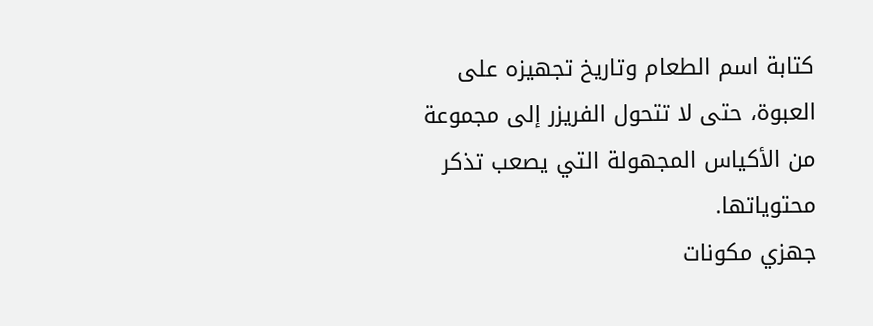كتابة اسم الطعام وتاريخ تجهيزه على العبوة، حتى لا تتحول الفريزر إلى مجموعة من الأكياس المجهولة التي يصعب تذكر محتوياتها.
جهزي مكونات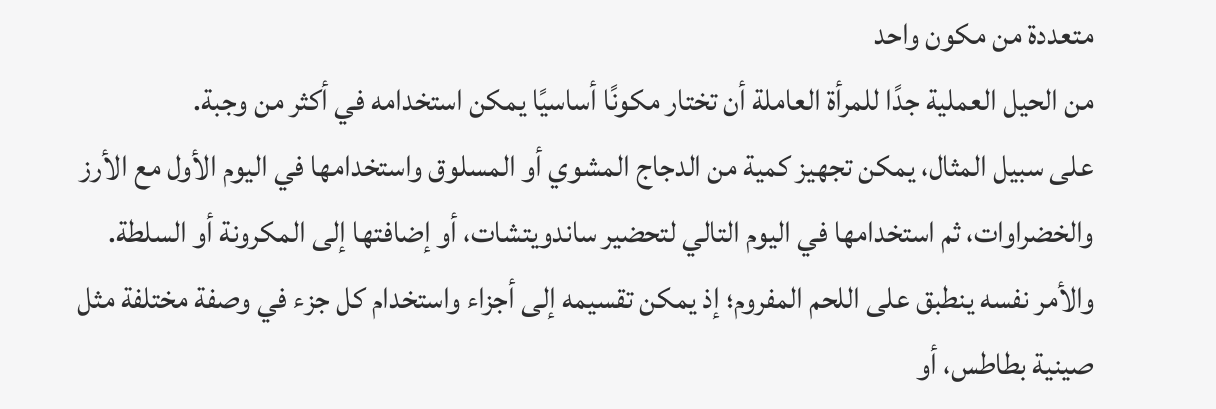متعددة من مكون واحد
من الحيل العملية جدًا للمرأة العاملة أن تختار مكونًا أساسيًا يمكن استخدامه في أكثر من وجبة.
على سبيل المثال، يمكن تجهيز كمية من الدجاج المشوي أو المسلوق واستخدامها في اليوم الأول مع الأرز والخضراوات، ثم استخدامها في اليوم التالي لتحضير ساندويتشات، أو إضافتها إلى المكرونة أو السلطة.
والأمر نفسه ينطبق على اللحم المفروم؛ إذ يمكن تقسيمه إلى أجزاء واستخدام كل جزء في وصفة مختلفة مثل صينية بطاطس، أو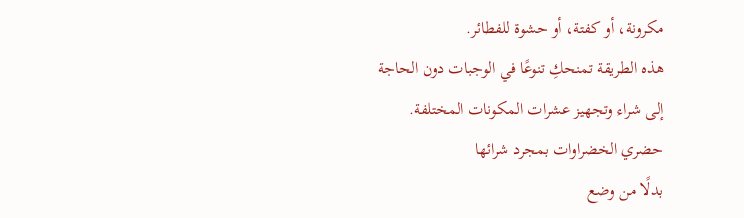مكرونة، أو كفتة، أو حشوة للفطائر.
هذه الطريقة تمنحكِ تنوعًا في الوجبات دون الحاجة إلى شراء وتجهيز عشرات المكونات المختلفة.
حضري الخضراوات بمجرد شرائها
بدلًا من وضع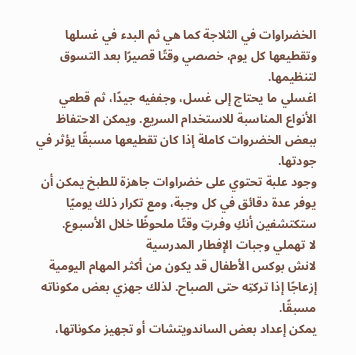الخضراوات في الثلاجة كما هي ثم البدء في غسلها وتقطيعها كل يوم، خصصي وقتًا قصيرًا بعد التسوق لتنظيمها.
اغسلي ما يحتاج إلى غسل، وجففيه جيدًا، ثم قطعي الأنواع المناسبة للاستخدام السريع. ويمكن الاحتفاظ ببعض الخضروات كاملة إذا كان تقطيعها مسبقًا يؤثر في جودتها.
وجود علبة تحتوي على خضراوات جاهزة للطبخ يمكن أن يوفر عدة دقائق في كل وجبة، ومع تكرار ذلك يوميًا ستكتشفين أنكِ وفرتِ وقتًا ملحوظًا خلال الأسبوع.
لا تهملي وجبات الإفطار المدرسية
لانش بوكس الأطفال قد يكون من أكثر المهام اليومية إزعاجًا إذا تركتِه حتى الصباح. لذلك جهزي بعض مكوناته مسبقًا.
يمكن إعداد بعض الساندويتشات أو تجهيز مكوناتها،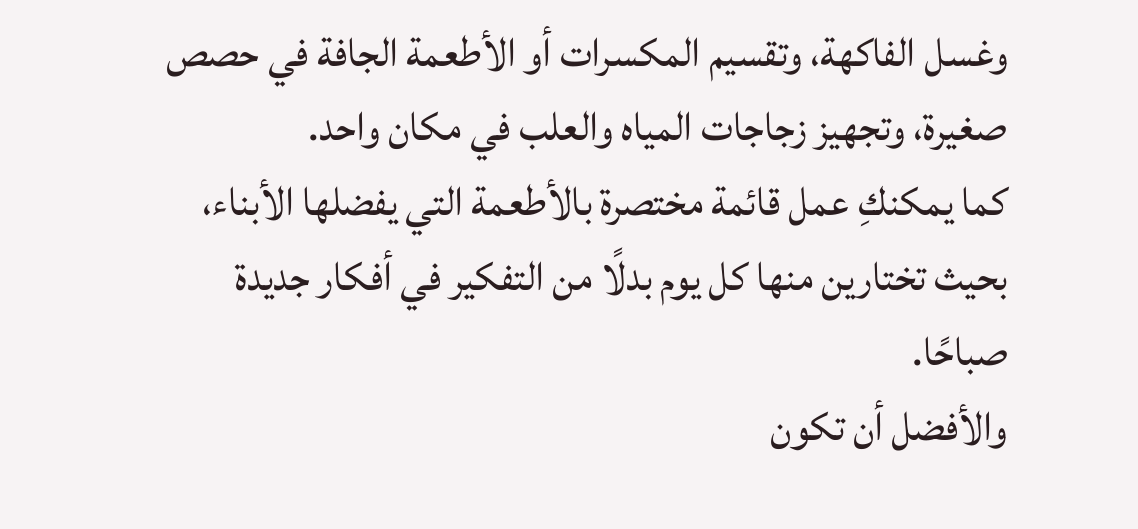وغسل الفاكهة، وتقسيم المكسرات أو الأطعمة الجافة في حصص صغيرة، وتجهيز زجاجات المياه والعلب في مكان واحد.
كما يمكنكِ عمل قائمة مختصرة بالأطعمة التي يفضلها الأبناء، بحيث تختارين منها كل يوم بدلًا من التفكير في أفكار جديدة صباحًا.
والأفضل أن تكون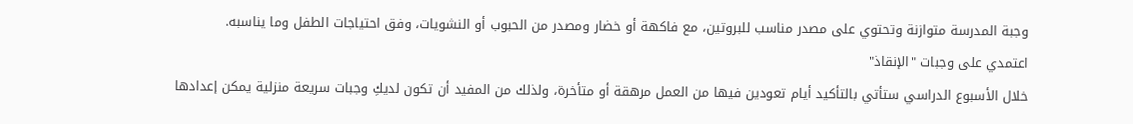وجبة المدرسة متوازنة وتحتوي على مصدر مناسب للبروتين، مع فاكهة أو خضار ومصدر من الحبوب أو النشويات، وفق احتياجات الطفل وما يناسبه.
اعتمدي على وجبات "الإنقاذ"
خلال الأسبوع الدراسي ستأتي بالتأكيد أيام تعودين فيها من العمل مرهقة أو متأخرة، ولذلك من المفيد أن تكون لديكِ وجبات سريعة منزلية يمكن إعدادها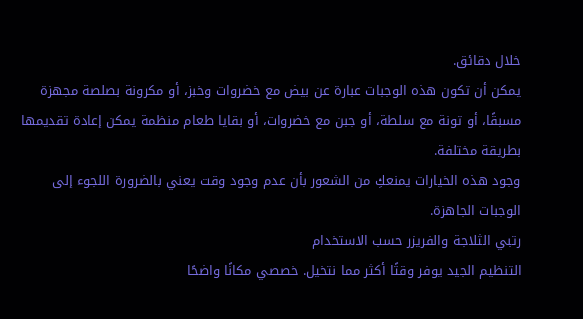خلال دقائق.
يمكن أن تكون هذه الوجبات عبارة عن بيض مع خضروات وخبز، أو مكرونة بصلصة مجهزة مسبقًا، أو تونة مع سلطة، أو جبن مع خضروات، أو بقايا طعام منظمة يمكن إعادة تقديمها بطريقة مختلفة.
وجود هذه الخيارات يمنعكِ من الشعور بأن عدم وجود وقت يعني بالضرورة اللجوء إلى الوجبات الجاهزة.
رتبي الثلاجة والفريزر حسب الاستخدام
التنظيم الجيد يوفر وقتًا أكثر مما نتخيل. خصصي مكانًا واضحًا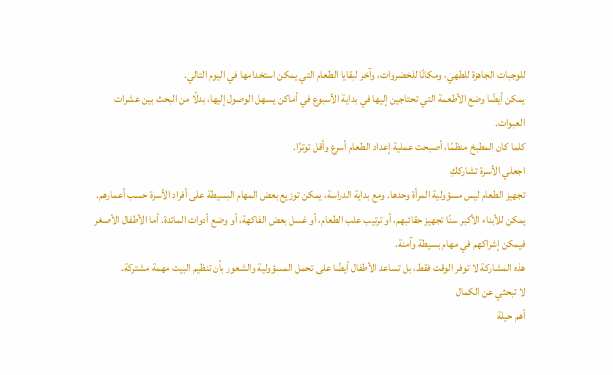للوجبات الجاهزة للطهي، ومكانًا للخضروات، وآخر لبقايا الطعام التي يمكن استخدامها في اليوم التالي.
يمكن أيضًا وضع الأطعمة التي تحتاجين إليها في بداية الأسبوع في أماكن يسهل الوصول إليها، بدلًا من البحث بين عشرات العبوات.
كلما كان المطبخ منظمًا، أصبحت عملية إعداد الطعام أسرع وأقل توترًا.
اجعلي الأسرة تشارككِ
تجهيز الطعام ليس مسؤولية المرأة وحدها. ومع بداية الدراسة، يمكن توزيع بعض المهام البسيطة على أفراد الأسرة حسب أعمارهم.
يمكن للأبناء الأكبر سنًا تجهيز حقائبهم، أو ترتيب علب الطعام، أو غسل بعض الفاكهة، أو وضع أدوات المائدة. أما الأطفال الأصغر فيمكن إشراكهم في مهام بسيطة وآمنة.
هذه المشاركة لا توفر الوقت فقط، بل تساعد الأطفال أيضًا على تحمل المسؤولية والشعور بأن تنظيم البيت مهمة مشتركة.
لا تبحثي عن الكمال
أهم حيلة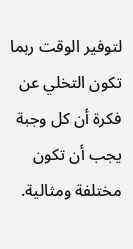لتوفير الوقت ربما تكون التخلي عن فكرة أن كل وجبة يجب أن تكون مختلفة ومثالية.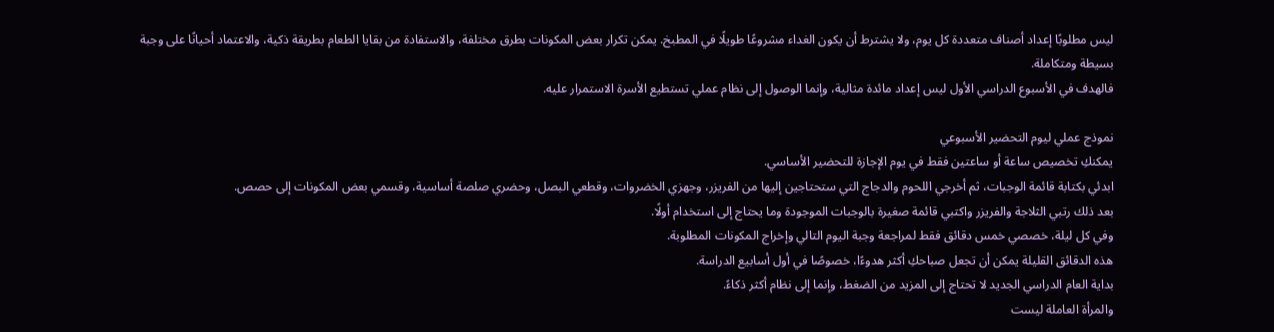ليس مطلوبًا إعداد أصناف متعددة كل يوم، ولا يشترط أن يكون الغداء مشروعًا طويلًا في المطبخ. يمكن تكرار بعض المكونات بطرق مختلفة، والاستفادة من بقايا الطعام بطريقة ذكية، والاعتماد أحيانًا على وجبة بسيطة ومتكاملة.
فالهدف في الأسبوع الدراسي الأول ليس إعداد مائدة مثالية، وإنما الوصول إلى نظام عملي تستطيع الأسرة الاستمرار عليه.

نموذج عملي ليوم التحضير الأسبوعي
يمكنكِ تخصيص ساعة أو ساعتين فقط في يوم الإجازة للتحضير الأساسي.
ابدئي بكتابة قائمة الوجبات، ثم أخرجي اللحوم والدجاج التي ستحتاجين إليها من الفريزر، وجهزي الخضروات، وقطعي البصل، وحضري صلصة أساسية، وقسمي بعض المكونات إلى حصص.
بعد ذلك رتبي الثلاجة والفريزر واكتبي قائمة صغيرة بالوجبات الموجودة وما يحتاج إلى استخدام أولًا.
وفي كل ليلة، خصصي خمس دقائق فقط لمراجعة وجبة اليوم التالي وإخراج المكونات المطلوبة.
هذه الدقائق القليلة يمكن أن تجعل صباحكِ أكثر هدوءًا، خصوصًا في أول أسابيع الدراسة.
بداية العام الدراسي الجديد لا تحتاج إلى المزيد من الضغط، وإنما إلى نظام أكثر ذكاءً.
والمرأة العاملة ليست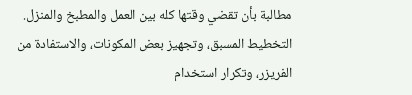مطالبة بأن تقضي وقتها كله بين العمل والمطبخ والمنزل. التخطيط المسبق، وتجهيز بعض المكونات، والاستفادة من الفريزر، وتكرار استخدام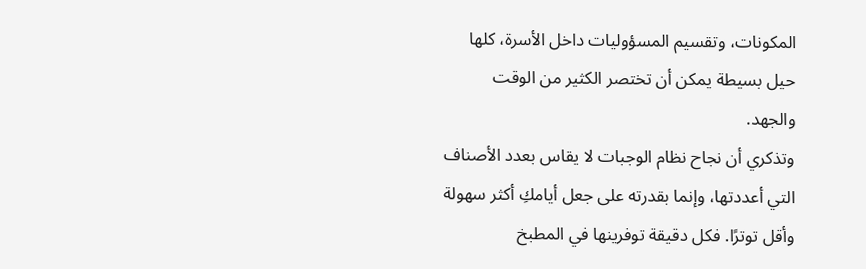المكونات، وتقسيم المسؤوليات داخل الأسرة، كلها حيل بسيطة يمكن أن تختصر الكثير من الوقت والجهد.
وتذكري أن نجاح نظام الوجبات لا يقاس بعدد الأصناف التي أعددتها، وإنما بقدرته على جعل أيامكِ أكثر سهولة وأقل توترًا. فكل دقيقة توفرينها في المطبخ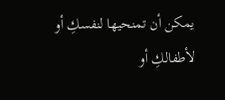يمكن أن تمنحيها لنفسكِ أو لأطفالكِ أو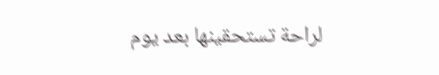لراحة تستحقينها بعد يوم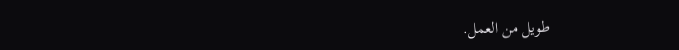طويل من العمل.